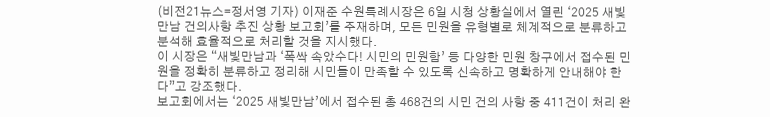(비전21뉴스=정서영 기자) 이재준 수원특례시장은 6일 시청 상황실에서 열린 ‘2025 새빛만남 건의사항 추진 상황 보고회’를 주재하며, 모든 민원을 유형별로 체계적으로 분류하고 분석해 효율적으로 처리할 것을 지시했다.
이 시장은 “새빛만남과 ‘폭싹 속았수다! 시민의 민원함’ 등 다양한 민원 창구에서 접수된 민원을 정확히 분류하고 정리해 시민들이 만족할 수 있도록 신속하고 명확하게 안내해야 한다”고 강조했다.
보고회에서는 ‘2025 새빛만남’에서 접수된 총 468건의 시민 건의 사항 중 411건이 처리 완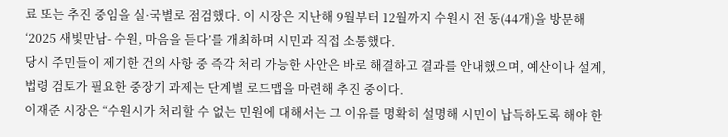료 또는 추진 중임을 실·국별로 점검했다. 이 시장은 지난해 9월부터 12월까지 수원시 전 동(44개)을 방문해 ‘2025 새빛만남- 수원, 마음을 듣다’를 개최하며 시민과 직접 소통했다.
당시 주민들이 제기한 건의 사항 중 즉각 처리 가능한 사안은 바로 해결하고 결과를 안내했으며, 예산이나 설계, 법령 검토가 필요한 중장기 과제는 단계별 로드맵을 마련해 추진 중이다.
이재준 시장은 “수원시가 처리할 수 없는 민원에 대해서는 그 이유를 명확히 설명해 시민이 납득하도록 해야 한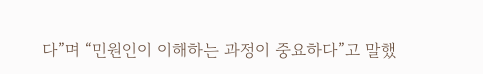다”며 “민원인이 이해하는 과정이 중요하다”고 말했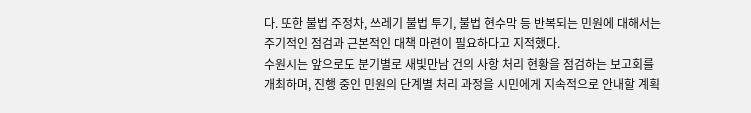다. 또한 불법 주정차, 쓰레기 불법 투기, 불법 현수막 등 반복되는 민원에 대해서는 주기적인 점검과 근본적인 대책 마련이 필요하다고 지적했다.
수원시는 앞으로도 분기별로 새빛만남 건의 사항 처리 현황을 점검하는 보고회를 개최하며, 진행 중인 민원의 단계별 처리 과정을 시민에게 지속적으로 안내할 계획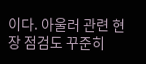이다. 아울러 관련 현장 점검도 꾸준히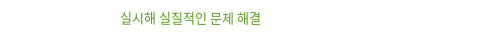실시해 실질적인 문제 해결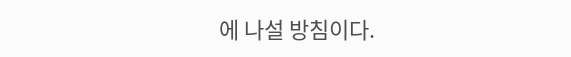에 나설 방침이다.